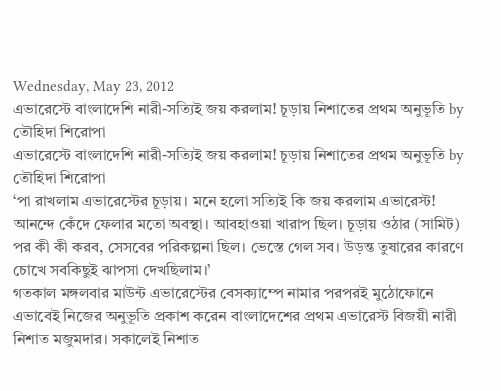Wednesday, May 23, 2012
এভারেস্টে বাংলাদেশি নারী-সত্যিই জয় করলাম! চূড়ায় নিশাতের প্রথম অনুভূতি by তৌহিদা শিরোপা
এভারেস্টে বাংলাদেশি নারী-সত্যিই জয় করলাম! চূড়ায় নিশাতের প্রথম অনুভূতি by তৌহিদা শিরোপা
‘পা রাখলাম এভারেস্টের চূড়ায়। মনে হলো সত্যিই কি জয় করলাম এভারেস্ট! আনন্দে কেঁদে ফেলার মতো অবস্থা। আবহাওয়া খারাপ ছিল। চূড়ায় ওঠার (সামিট) পর কী কী করব, সেসবের পরিকল্পনা ছিল। ভেস্তে গেল সব। উড়ন্ত তুষারের কারণে চোখে সবকিছুই ঝাপসা দেখছিলাম।’
গতকাল মঙ্গলবার মাউন্ট এভারেস্টের বেসক্যাম্পে নামার পরপরই মুঠোফোনে এভাবেই নিজের অনুভূতি প্রকাশ করেন বাংলাদেশের প্রথম এভারেস্ট বিজয়ী নারী নিশাত মজুমদার। সকালেই নিশাত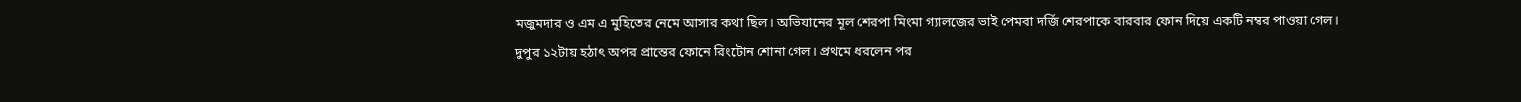মজুমদার ও এম এ মুহিতের নেমে আসার কথা ছিল। অভিযানের মূল শেরপা মিংমা গ্যালজের ভাই পেমবা দর্জি শেরপাকে বারবার ফোন দিয়ে একটি নম্বর পাওয়া গেল। দুপুর ১২টায় হঠাৎ অপর প্রান্তের ফোনে রিংটোন শোনা গেল। প্রথমে ধরলেন পর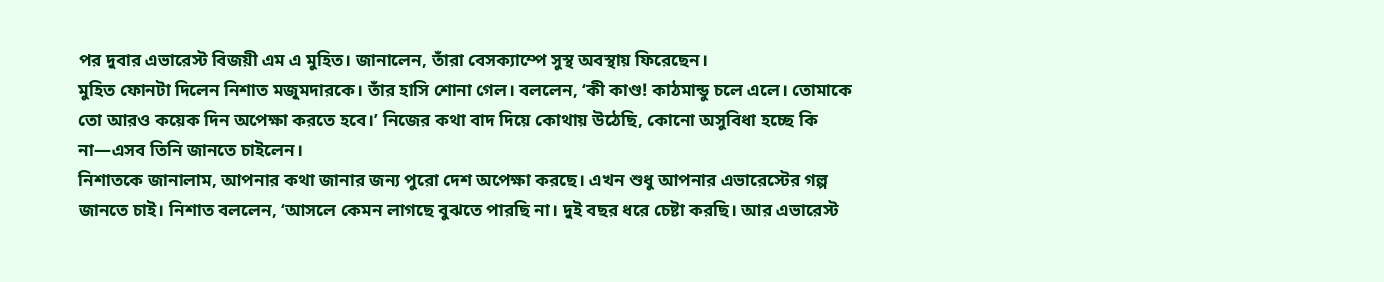পর দুবার এভারেস্ট বিজয়ী এম এ মুহিত। জানালেন, তাঁরা বেসক্যাম্পে সুস্থ অবস্থায় ফিরেছেন।
মুহিত ফোনটা দিলেন নিশাত মজুমদারকে। তাঁর হাসি শোনা গেল। বললেন, ‘কী কাণ্ড! কাঠমান্ডু চলে এলে। তোমাকে তো আরও কয়েক দিন অপেক্ষা করতে হবে।’ নিজের কথা বাদ দিয়ে কোথায় উঠেছি, কোনো অসুবিধা হচ্ছে কি না—এসব তিনি জানতে চাইলেন।
নিশাতকে জানালাম, আপনার কথা জানার জন্য পুরো দেশ অপেক্ষা করছে। এখন শুধু আপনার এভারেস্টের গল্প জানতে চাই। নিশাত বললেন, ‘আসলে কেমন লাগছে বুঝতে পারছি না। দুই বছর ধরে চেষ্টা করছি। আর এভারেস্ট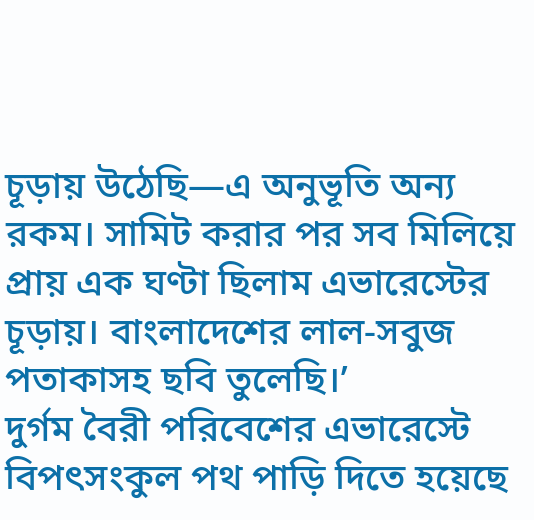চূড়ায় উঠেছি—এ অনুভূতি অন্য রকম। সামিট করার পর সব মিলিয়ে প্রায় এক ঘণ্টা ছিলাম এভারেস্টের চূড়ায়। বাংলাদেশের লাল-সবুজ পতাকাসহ ছবি তুলেছি।’
দুর্গম বৈরী পরিবেশের এভারেস্টে বিপৎসংকুল পথ পাড়ি দিতে হয়েছে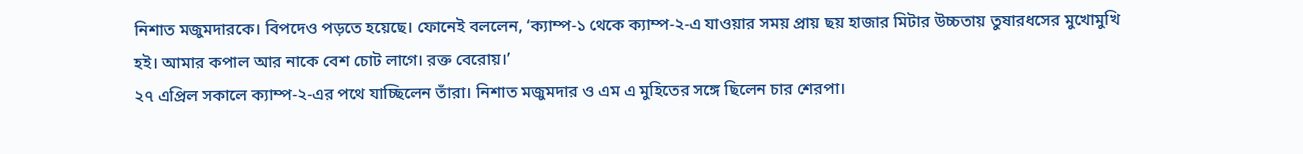নিশাত মজুমদারকে। বিপদেও পড়তে হয়েছে। ফোনেই বললেন, ‘ক্যাম্প-১ থেকে ক্যাম্প-২-এ যাওয়ার সময় প্রায় ছয় হাজার মিটার উচ্চতায় তুষারধসের মুখোমুখি হই। আমার কপাল আর নাকে বেশ চোট লাগে। রক্ত বেরোয়।’
২৭ এপ্রিল সকালে ক্যাম্প-২-এর পথে যাচ্ছিলেন তাঁরা। নিশাত মজুমদার ও এম এ মুহিতের সঙ্গে ছিলেন চার শেরপা।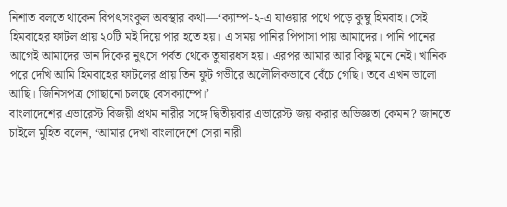নিশাত বলতে থাকেন বিপৎসংকুল অবস্থার কথা—‘ক্যাম্প-২-এ যাওয়ার পথে পড়ে কুম্বু হিমবাহ। সেই হিমবাহের ফাটল প্রায় ২০টি মই দিয়ে পার হতে হয়। এ সময় পানির পিপাসা পায় আমাদের। পানি পানের আগেই আমাদের ডান দিকের নুৎসে পর্বত থেকে তুষারধস হয়। এরপর আমার আর কিছু মনে নেই। খানিক পরে দেখি আমি হিমবাহের ফাটলের প্রায় তিন ফুট গভীরে অলৌলিকভাবে বেঁচে গেছি। তবে এখন ভালো আছি। জিনিসপত্র গোছানো চলছে বেসক্যাম্পে।’
বাংলাদেশের এভারেস্ট বিজয়ী প্রথম নারীর সঙ্গে দ্বিতীয়বার এভারেস্ট জয় করার অভিজ্ঞতা কেমন? জানতে চাইলে মুহিত বলেন, ‘আমার দেখা বাংলাদেশে সেরা নারী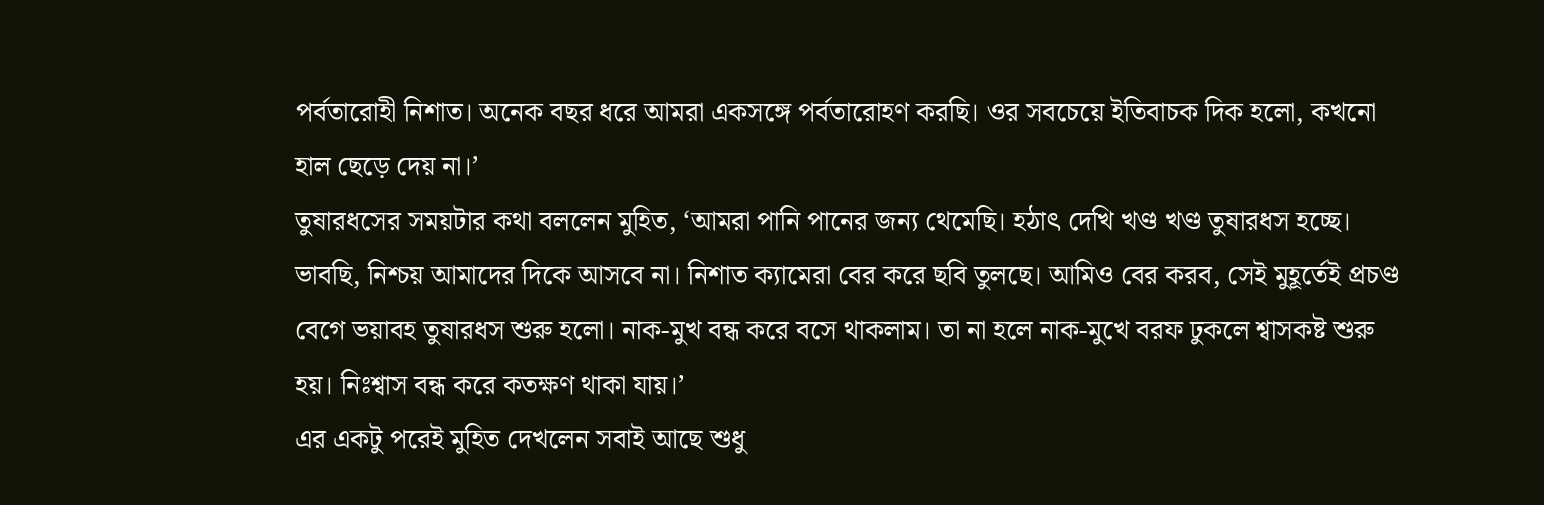পর্বতারোহী নিশাত। অনেক বছর ধরে আমরা একসঙ্গে পর্বতারোহণ করছি। ওর সবচেয়ে ইতিবাচক দিক হলো, কখনো হাল ছেড়ে দেয় না।’
তুষারধসের সময়টার কথা বললেন মুহিত, ‘আমরা পানি পানের জন্য থেমেছি। হঠাৎ দেখি খণ্ড খণ্ড তুষারধস হচ্ছে। ভাবছি, নিশ্চয় আমাদের দিকে আসবে না। নিশাত ক্যামেরা বের করে ছবি তুলছে। আমিও বের করব, সেই মুহূর্তেই প্রচণ্ড বেগে ভয়াবহ তুষারধস শুরু হলো। নাক-মুখ বন্ধ করে বসে থাকলাম। তা না হলে নাক-মুখে বরফ ঢুকলে শ্বাসকষ্ট শুরু হয়। নিঃশ্বাস বন্ধ করে কতক্ষণ থাকা যায়।’
এর একটু পরেই মুহিত দেখলেন সবাই আছে শুধু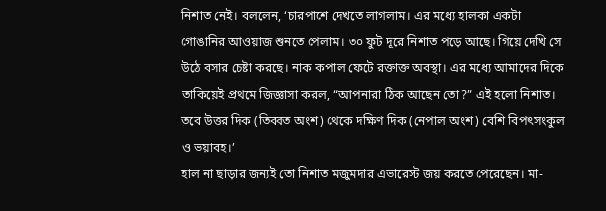নিশাত নেই। বললেন, ‘চারপাশে দেখতে লাগলাম। এর মধ্যে হালকা একটা গোঙানির আওয়াজ শুনতে পেলাম। ৩০ ফুট দূরে নিশাত পড়ে আছে। গিয়ে দেখি সে উঠে বসার চেষ্টা করছে। নাক কপাল ফেটে রক্তাক্ত অবস্থা। এর মধ্যে আমাদের দিকে তাকিয়েই প্রথমে জিজ্ঞাসা করল, “আপনারা ঠিক আছেন তো?” এই হলো নিশাত। তবে উত্তর দিক (তিব্বত অংশ) থেকে দক্ষিণ দিক (নেপাল অংশ) বেশি বিপৎসংকুল ও ভয়াবহ।’
হাল না ছাড়ার জন্যই তো নিশাত মজুমদার এভারেস্ট জয় করতে পেরেছেন। মা-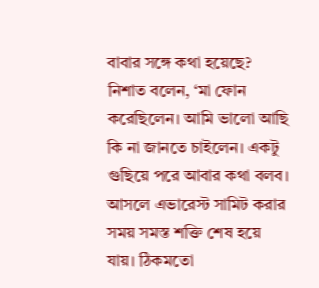বাবার সঙ্গে কথা হয়েছে? নিশাত বলেন, ‘মা ফোন করেছিলেন। আমি ভালো আছি কি না জানতে চাইলেন। একটু গুছিয়ে পরে আবার কথা বলব। আসলে এভারেস্ট সামিট করার সময় সমস্ত শক্তি শেষ হয়ে যায়। ঠিকমতো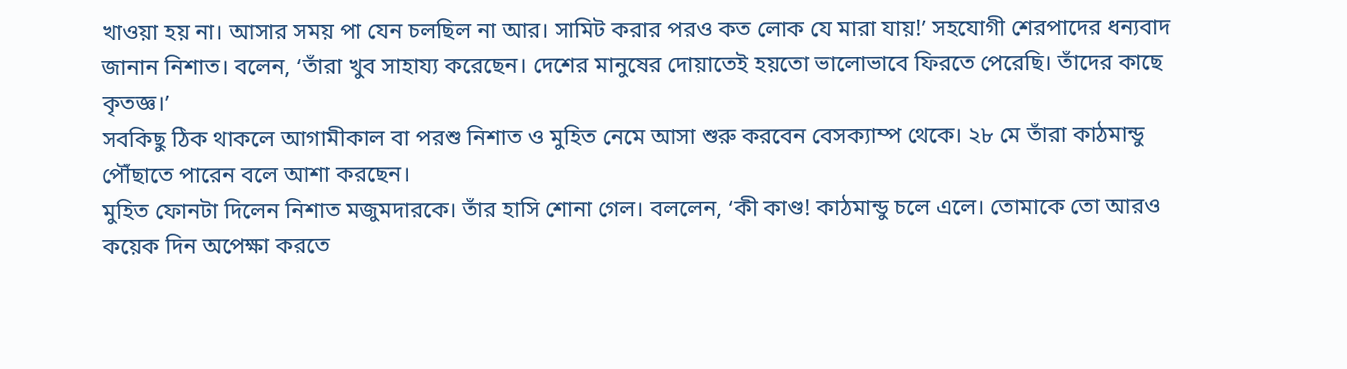খাওয়া হয় না। আসার সময় পা যেন চলছিল না আর। সামিট করার পরও কত লোক যে মারা যায়!’ সহযোগী শেরপাদের ধন্যবাদ জানান নিশাত। বলেন, ‘তাঁরা খুব সাহায্য করেছেন। দেশের মানুষের দোয়াতেই হয়তো ভালোভাবে ফিরতে পেরেছি। তাঁদের কাছে কৃতজ্ঞ।’
সবকিছু ঠিক থাকলে আগামীকাল বা পরশু নিশাত ও মুহিত নেমে আসা শুরু করবেন বেসক্যাম্প থেকে। ২৮ মে তাঁরা কাঠমান্ডু পৌঁছাতে পারেন বলে আশা করছেন।
মুহিত ফোনটা দিলেন নিশাত মজুমদারকে। তাঁর হাসি শোনা গেল। বললেন, ‘কী কাণ্ড! কাঠমান্ডু চলে এলে। তোমাকে তো আরও কয়েক দিন অপেক্ষা করতে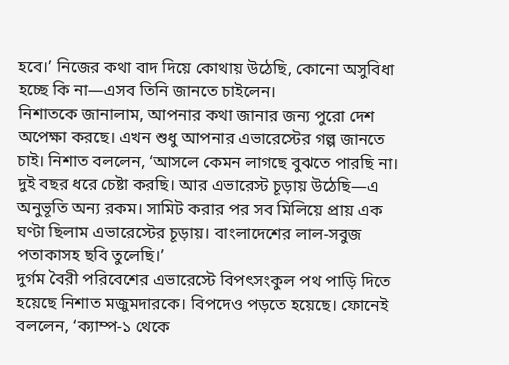হবে।’ নিজের কথা বাদ দিয়ে কোথায় উঠেছি, কোনো অসুবিধা হচ্ছে কি না—এসব তিনি জানতে চাইলেন।
নিশাতকে জানালাম, আপনার কথা জানার জন্য পুরো দেশ অপেক্ষা করছে। এখন শুধু আপনার এভারেস্টের গল্প জানতে চাই। নিশাত বললেন, ‘আসলে কেমন লাগছে বুঝতে পারছি না। দুই বছর ধরে চেষ্টা করছি। আর এভারেস্ট চূড়ায় উঠেছি—এ অনুভূতি অন্য রকম। সামিট করার পর সব মিলিয়ে প্রায় এক ঘণ্টা ছিলাম এভারেস্টের চূড়ায়। বাংলাদেশের লাল-সবুজ পতাকাসহ ছবি তুলেছি।’
দুর্গম বৈরী পরিবেশের এভারেস্টে বিপৎসংকুল পথ পাড়ি দিতে হয়েছে নিশাত মজুমদারকে। বিপদেও পড়তে হয়েছে। ফোনেই বললেন, ‘ক্যাম্প-১ থেকে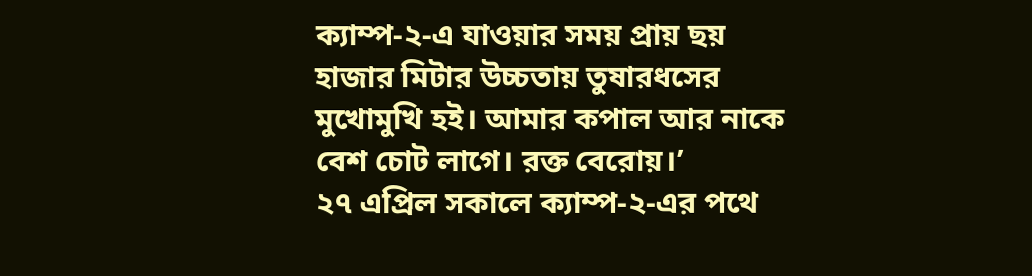ক্যাম্প-২-এ যাওয়ার সময় প্রায় ছয় হাজার মিটার উচ্চতায় তুষারধসের মুখোমুখি হই। আমার কপাল আর নাকে বেশ চোট লাগে। রক্ত বেরোয়।’
২৭ এপ্রিল সকালে ক্যাম্প-২-এর পথে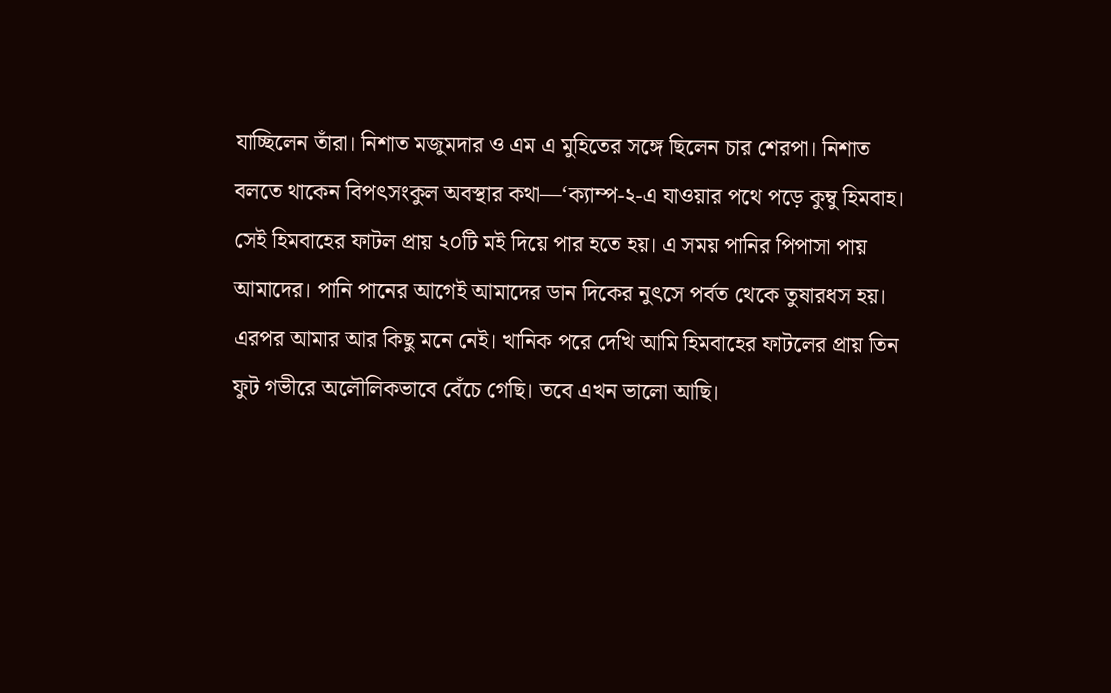যাচ্ছিলেন তাঁরা। নিশাত মজুমদার ও এম এ মুহিতের সঙ্গে ছিলেন চার শেরপা। নিশাত বলতে থাকেন বিপৎসংকুল অবস্থার কথা—‘ক্যাম্প-২-এ যাওয়ার পথে পড়ে কুম্বু হিমবাহ। সেই হিমবাহের ফাটল প্রায় ২০টি মই দিয়ে পার হতে হয়। এ সময় পানির পিপাসা পায় আমাদের। পানি পানের আগেই আমাদের ডান দিকের নুৎসে পর্বত থেকে তুষারধস হয়। এরপর আমার আর কিছু মনে নেই। খানিক পরে দেখি আমি হিমবাহের ফাটলের প্রায় তিন ফুট গভীরে অলৌলিকভাবে বেঁচে গেছি। তবে এখন ভালো আছি।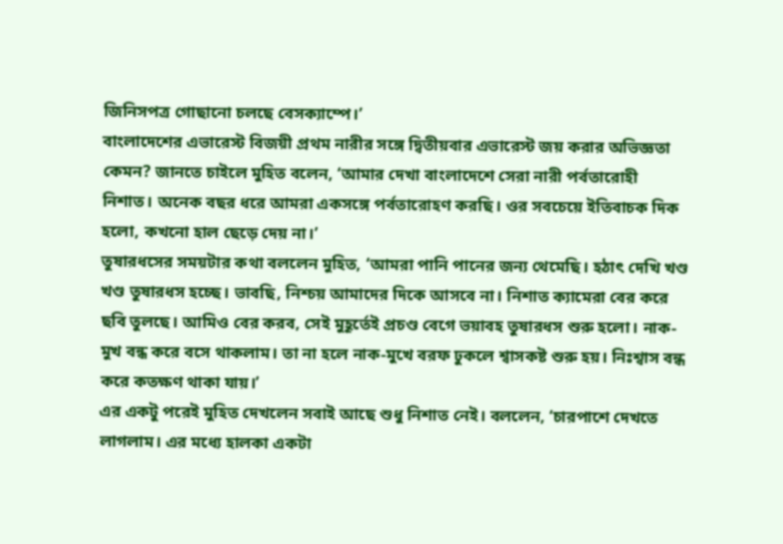জিনিসপত্র গোছানো চলছে বেসক্যাম্পে।’
বাংলাদেশের এভারেস্ট বিজয়ী প্রথম নারীর সঙ্গে দ্বিতীয়বার এভারেস্ট জয় করার অভিজ্ঞতা কেমন? জানতে চাইলে মুহিত বলেন, ‘আমার দেখা বাংলাদেশে সেরা নারী পর্বতারোহী নিশাত। অনেক বছর ধরে আমরা একসঙ্গে পর্বতারোহণ করছি। ওর সবচেয়ে ইতিবাচক দিক হলো, কখনো হাল ছেড়ে দেয় না।’
তুষারধসের সময়টার কথা বললেন মুহিত, ‘আমরা পানি পানের জন্য থেমেছি। হঠাৎ দেখি খণ্ড খণ্ড তুষারধস হচ্ছে। ভাবছি, নিশ্চয় আমাদের দিকে আসবে না। নিশাত ক্যামেরা বের করে ছবি তুলছে। আমিও বের করব, সেই মুহূর্তেই প্রচণ্ড বেগে ভয়াবহ তুষারধস শুরু হলো। নাক-মুখ বন্ধ করে বসে থাকলাম। তা না হলে নাক-মুখে বরফ ঢুকলে শ্বাসকষ্ট শুরু হয়। নিঃশ্বাস বন্ধ করে কতক্ষণ থাকা যায়।’
এর একটু পরেই মুহিত দেখলেন সবাই আছে শুধু নিশাত নেই। বললেন, ‘চারপাশে দেখতে লাগলাম। এর মধ্যে হালকা একটা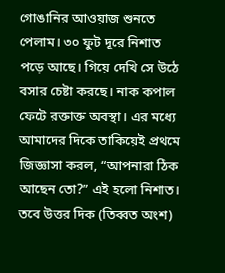গোঙানির আওয়াজ শুনতে পেলাম। ৩০ ফুট দূরে নিশাত পড়ে আছে। গিয়ে দেখি সে উঠে বসার চেষ্টা করছে। নাক কপাল ফেটে রক্তাক্ত অবস্থা। এর মধ্যে আমাদের দিকে তাকিয়েই প্রথমে জিজ্ঞাসা করল, “আপনারা ঠিক আছেন তো?” এই হলো নিশাত। তবে উত্তর দিক (তিব্বত অংশ)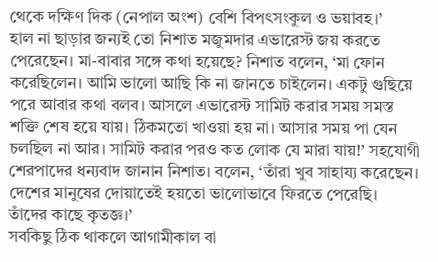থেকে দক্ষিণ দিক (নেপাল অংশ) বেশি বিপৎসংকুল ও ভয়াবহ।’
হাল না ছাড়ার জন্যই তো নিশাত মজুমদার এভারেস্ট জয় করতে পেরেছেন। মা-বাবার সঙ্গে কথা হয়েছে? নিশাত বলেন, ‘মা ফোন করেছিলেন। আমি ভালো আছি কি না জানতে চাইলেন। একটু গুছিয়ে পরে আবার কথা বলব। আসলে এভারেস্ট সামিট করার সময় সমস্ত শক্তি শেষ হয়ে যায়। ঠিকমতো খাওয়া হয় না। আসার সময় পা যেন চলছিল না আর। সামিট করার পরও কত লোক যে মারা যায়!’ সহযোগী শেরপাদের ধন্যবাদ জানান নিশাত। বলেন, ‘তাঁরা খুব সাহায্য করেছেন। দেশের মানুষের দোয়াতেই হয়তো ভালোভাবে ফিরতে পেরেছি। তাঁদের কাছে কৃতজ্ঞ।’
সবকিছু ঠিক থাকলে আগামীকাল বা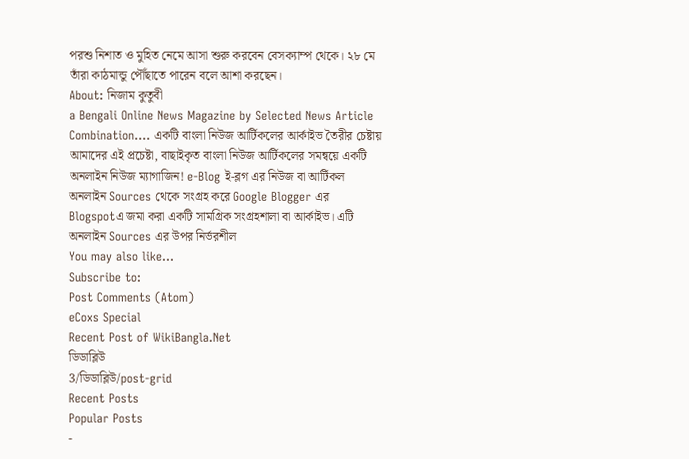পরশু নিশাত ও মুহিত নেমে আসা শুরু করবেন বেসক্যাম্প থেকে। ২৮ মে তাঁরা কাঠমান্ডু পৌঁছাতে পারেন বলে আশা করছেন।
About: নিজাম কুতুবী
a Bengali Online News Magazine by Selected News Article Combination.... একটি বাংলা নিউজ আর্টিকলের আর্কাইভ তৈরীর চেষ্টায় আমাদের এই প্রচেষ্টা, বাছাইকৃত বাংলা নিউজ আর্টিকলের সমন্বয়ে একটি অনলাইন নিউজ ম্যাগাজিন! e-Blog ই-ব্লগ এর নিউজ বা আর্টিকল অনলাইন Sources থেকে সংগ্রহ করে Google Blogger এর Blogspotএ জমা করা একটি সামগ্রিক সংগ্রহশালা বা আর্কাইভ। এটি অনলাইন Sources এর উপর নির্ভরশীল
You may also like...
Subscribe to:
Post Comments (Atom)
eCoxs Special
Recent Post of WikiBangla.Net
ডিডাব্লিউ
3/ডিডাব্লিউ/post-grid
Recent Posts
Popular Posts
-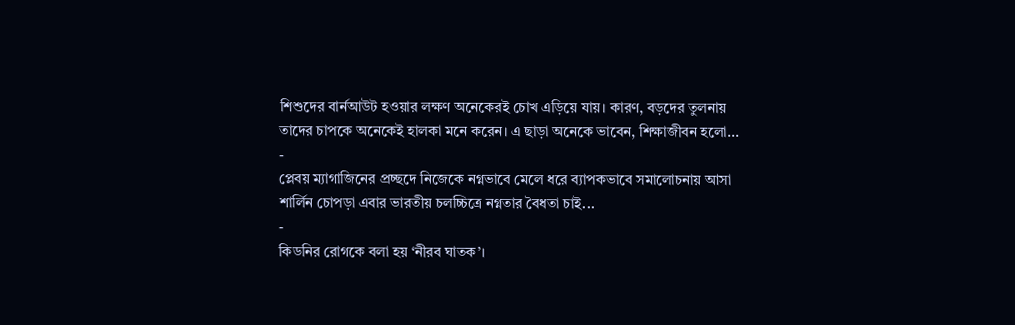শিশুদের বার্নআউট হওয়ার লক্ষণ অনেকেরই চোখ এড়িয়ে যায়। কারণ, বড়দের তুলনায় তাদের চাপকে অনেকেই হালকা মনে করেন। এ ছাড়া অনেকে ভাবেন, শিক্ষাজীবন হলো...
-
প্লেবয় ম্যাগাজিনের প্রচ্ছদে নিজেকে নগ্নভাবে মেলে ধরে ব্যাপকভাবে সমালোচনায় আসা শার্লিন চোপড়া এবার ভারতীয় চলচ্চিত্রে নগ্নতার বৈধতা চাই...
-
কিডনির রোগকে বলা হয় ‘নীরব ঘাতক’।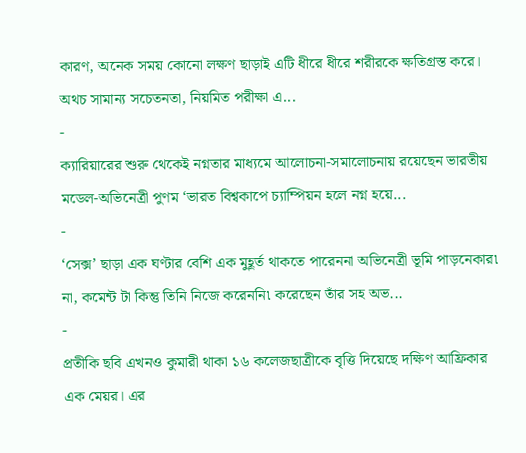কারণ, অনেক সময় কোনো লক্ষণ ছাড়াই এটি ধীরে ধীরে শরীরকে ক্ষতিগ্রস্ত করে। অথচ সামান্য সচেতনতা, নিয়মিত পরীক্ষা এ...
-
ক্যারিয়ারের শুরু থেকেই নগ্নতার মাধ্যমে আলোচনা-সমালোচনায় রয়েছেন ভারতীয় মডেল-অভিনেত্রী পুণম ‘ভারত বিশ্বকাপে চ্যাম্পিয়ন হলে নগ্ন হয়ে...
-
‘সেক্স’ ছাড়া এক ঘণ্টার বেশি এক মুহূর্ত থাকতে পারেননা অভিনেত্রী ভূমি পাড়নেকার৷ না, কমেন্ট টা কিন্তু তিনি নিজে করেননি৷ করেছেন তাঁর সহ অভ...
-
প্রতীকি ছবি এখনও কুমারী থাকা ১৬ কলেজছাত্রীকে বৃত্তি দিয়েছে দক্ষিণ আফ্রিকার এক মেয়র। এর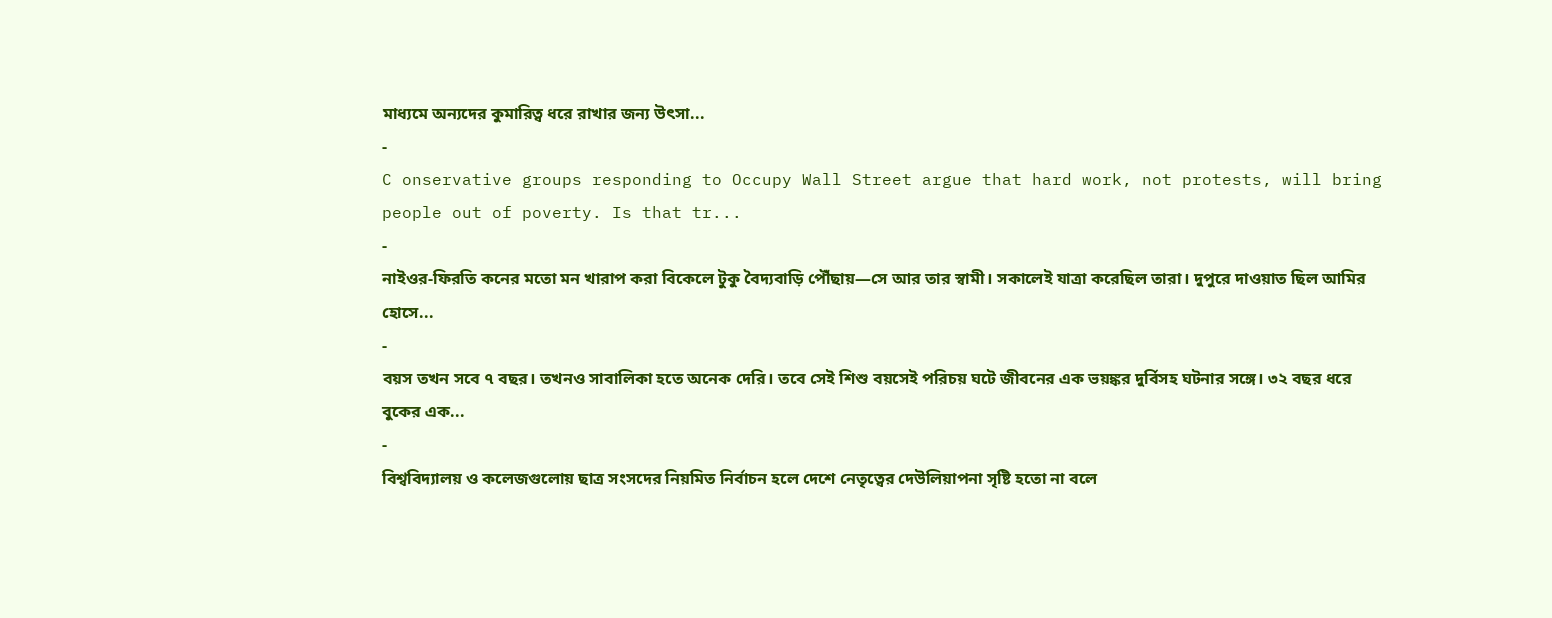মাধ্যমে অন্যদের কুমারিত্ব ধরে রাখার জন্য উৎসা...
-
C onservative groups responding to Occupy Wall Street argue that hard work, not protests, will bring people out of poverty. Is that tr...
-
নাইওর-ফিরতি কনের মতো মন খারাপ করা বিকেলে টুকু বৈদ্যবাড়ি পৌঁছায়—সে আর তার স্বামী। সকালেই যাত্রা করেছিল তারা। দুপুরে দাওয়াত ছিল আমির হোসে...
-
বয়স তখন সবে ৭ বছর। তখনও সাবালিকা হতে অনেক দেরি। তবে সেই শিশু বয়সেই পরিচয় ঘটে জীবনের এক ভয়ঙ্কর দুর্বিসহ ঘটনার সঙ্গে। ৩২ বছর ধরে বুকের এক...
-
বিশ্ববিদ্যালয় ও কলেজগুলোয় ছাত্র সংসদের নিয়মিত নির্বাচন হলে দেশে নেতৃত্বের দেউলিয়াপনা সৃষ্টি হতো না বলে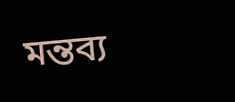মন্তব্য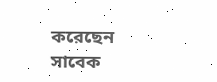করেছেন সাবেক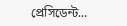প্রেসিডেন্ট...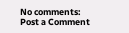No comments:
Post a Comment